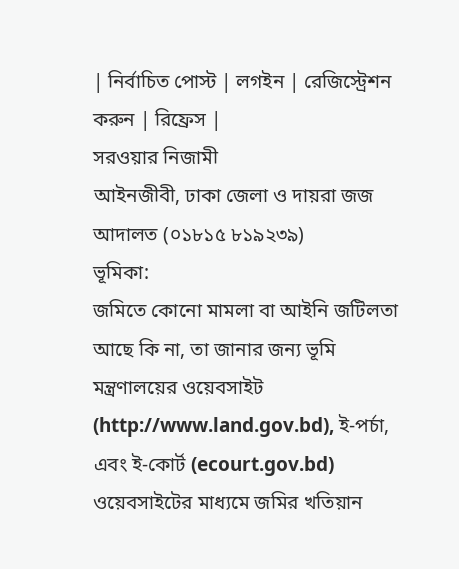| নির্বাচিত পোস্ট | লগইন | রেজিস্ট্রেশন করুন | রিফ্রেস |
সরওয়ার নিজামী
আইনজীবী, ঢাকা জেলা ও দায়রা জজ আদালত (০১৮১৫ ৮১৯২৩৯)
ভূমিকা:
জমিতে কোনো মামলা বা আইনি জটিলতা আছে কি না, তা জানার জন্য ভূমি মন্ত্রণালয়ের ওয়েবসাইট (http://www.land.gov.bd), ই-পর্চা, এবং ই-কোর্ট (ecourt.gov.bd) ওয়েবসাইটের মাধ্যমে জমির খতিয়ান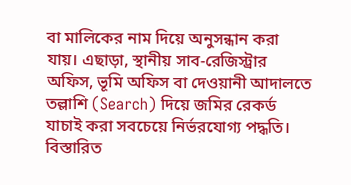বা মালিকের নাম দিয়ে অনুসন্ধান করা যায়। এছাড়া, স্থানীয় সাব-রেজিস্ট্রার অফিস, ভূমি অফিস বা দেওয়ানী আদালতে তল্লাশি (Search) দিয়ে জমির রেকর্ড যাচাই করা সবচেয়ে নির্ভরযোগ্য পদ্ধতি।
বিস্তারিত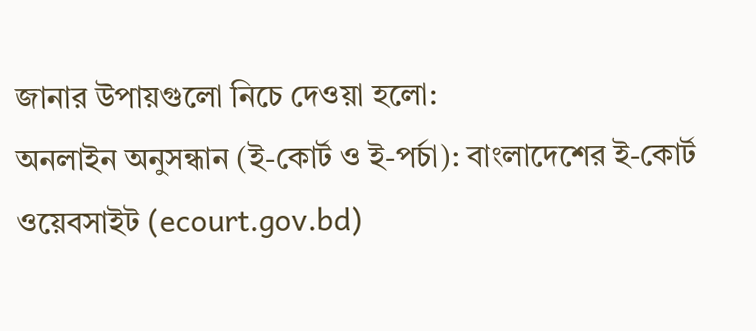জানার উপায়গুলো নিচে দেওয়া হলো:
অনলাইন অনুসন্ধান (ই-কোর্ট ও ই-পর্চা): বাংলাদেশের ই-কোর্ট ওয়েবসাইট (ecourt.gov.bd)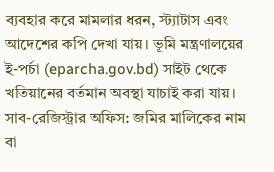ব্যবহার করে মামলার ধরন, স্ট্যাটাস এবং আদেশের কপি দেখা যায়। ভূমি মন্ত্রণালয়ের ই-পর্চা (eparcha.gov.bd) সাইট থেকে খতিয়ানের বর্তমান অবস্থা যাচাই করা যায়।
সাব-রেজিস্ট্রার অফিস: জমির মালিকের নাম বা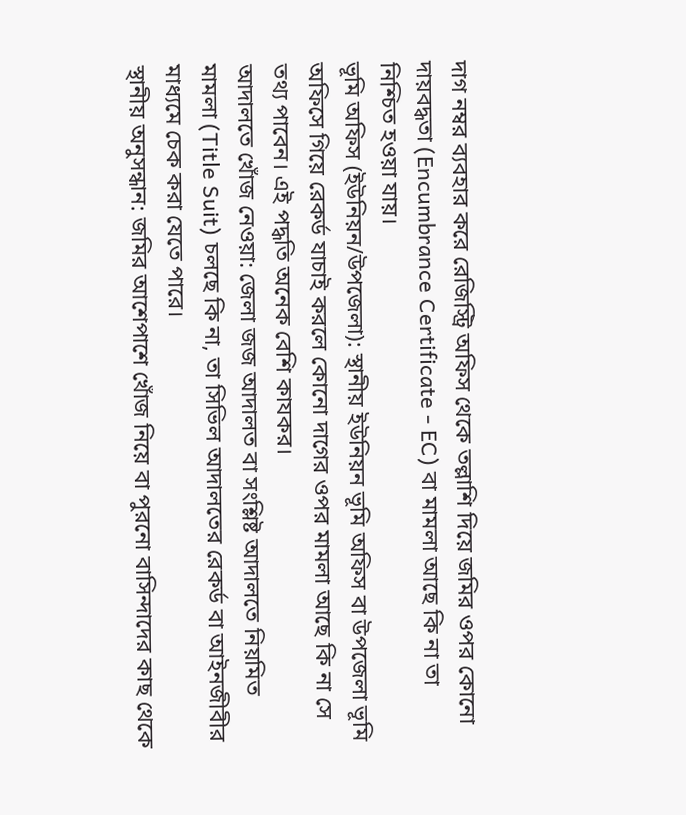দাগ নম্বর ব্যবহার করে রেজিস্ট্রি অফিস থেকে তল্লাশি দিয়ে জমির ওপর কোনো দায়বদ্ধতা (Encumbrance Certificate - EC) বা মামলা আছে কি না তা নিশ্চিত হওয়া যায়।
ভূমি অফিস (ইউনিয়ন/উপজেলা): স্থানীয় ইউনিয়ন ভূমি অফিস বা উপজেলা ভূমি অফিসে গিয়ে রেকর্ড যাচাই করলে কোনো দাগের ওপর মামলা আছে কি না সে তথ্য পাবেন। এই পদ্ধতি অনেক বেশি কাযকর।
আদালতে খোঁজ নেওয়া: জেলা জজ আদালত বা সংশ্লিষ্ট আদালতে নিয়মিত মামলা (Title Suit) চলছে কি না, তা সিভিল আদালতের রেকর্ড বা আইনজীবীর মাধ্যমে চেক করা যেতে পারে।
স্থানীয় অনুসন্ধান: জমির আশেপাশে খোঁজ নিয়ে বা পুরনো বাসিন্দাদের কাছ থেকে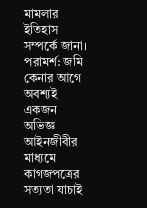মামলার ইতিহাস সম্পর্কে জানা।
পরামর্শ: জমি কেনার আগে অবশ্যই একজন অভিজ্ঞ আইনজীবীর মাধ্যমে কাগজপত্রের সত্যতা যাচাই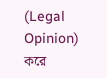(Legal Opinion) করে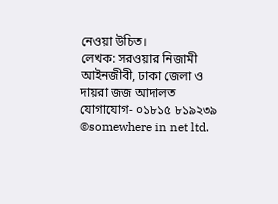নেওয়া উচিত।
লেখক: সরওয়ার নিজামী
আইনজীবী, ঢাকা জেলা ও দায়রা জজ আদালত
যোগাযোগ- ০১৮১৫ ৮১৯২৩৯
©somewhere in net ltd.